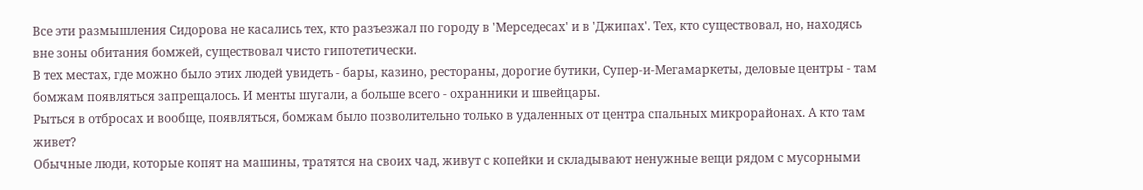Все эти размышления Сидорова не касались тех, кто разъезжал по городу в 'Мерседесах' и в 'Джипах'. Тех, кто существовал, но, находясь вне зоны обитания бомжей, существовал чисто гипотетически.
В тех местах, где можно было этих людей увидеть - бары, казино, рестораны, дорогие бутики, Супер-и-Мегамаркеты, деловые центры - там бомжам появляться запрещалось. И менты шугали, а больше всего - охранники и швейцары.
Рыться в отбросах и вообще, появляться, бомжам было позволительно только в удаленных от центра спальных микрорайонах. А кто там живет?
Обычные люди, которые копят на машины, тратятся на своих чад, живут с копейки и складывают ненужные вещи рядом с мусорными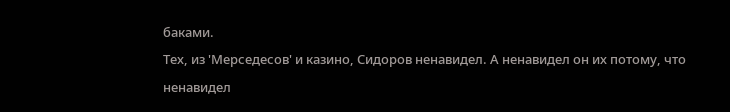баками.
Тех, из 'Мерседесов' и казино, Сидоров ненавидел. А ненавидел он их потому, что ненавидел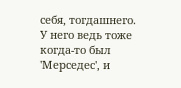себя, тогдашнего. У него ведь тоже когда-то был 'Мерседес', и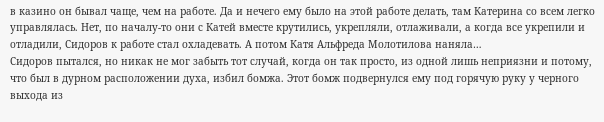в казино он бывал чаще, чем на работе. Да и нечего ему было на этой работе делать, там Катерина со всем легко управлялась. Нет, по началу-то они с Катей вместе крутились, укрепляли, отлаживали, а когда все укрепили и отладили, Сидоров к работе стал охладевать. А потом Катя Альфреда Молотилова наняла…
Сидоров пытался, но никак не мог забыть тот случай, когда он так просто, из одной лишь неприязни и потому, что был в дурном расположении духа, избил бомжа. Этот бомж подвернулся ему под горячую руку у черного выхода из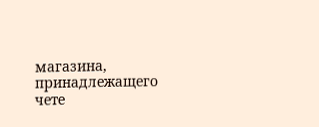магазина, принадлежащего чете